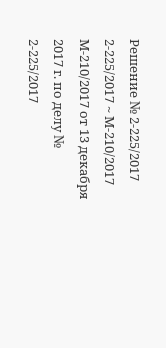Решение № 2-225/2017 2-225/2017 ~ М-210/2017 М-210/2017 от 13 декабря 2017 г. по делу № 2-225/2017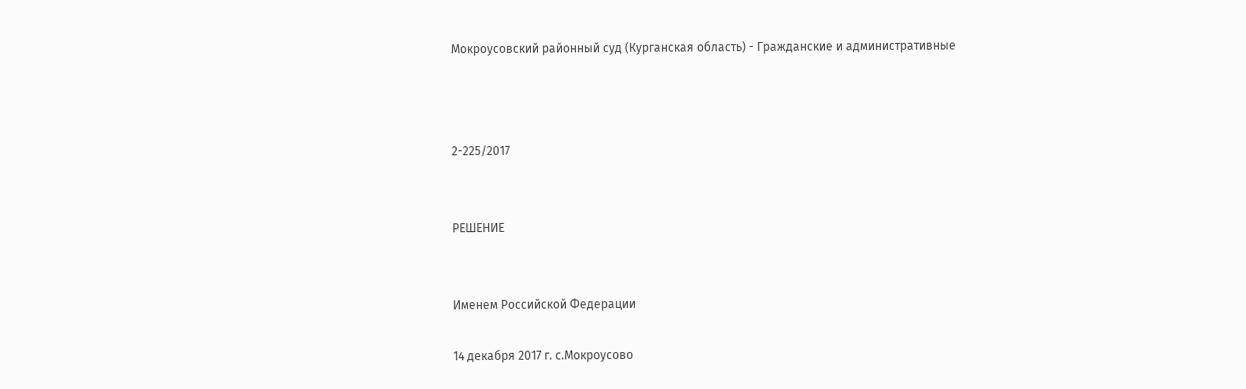Мокроусовский районный суд (Курганская область) - Гражданские и административные



2-225/2017


РЕШЕНИЕ


Именем Российской Федерации

14 декабря 2017 г. с.Мокроусово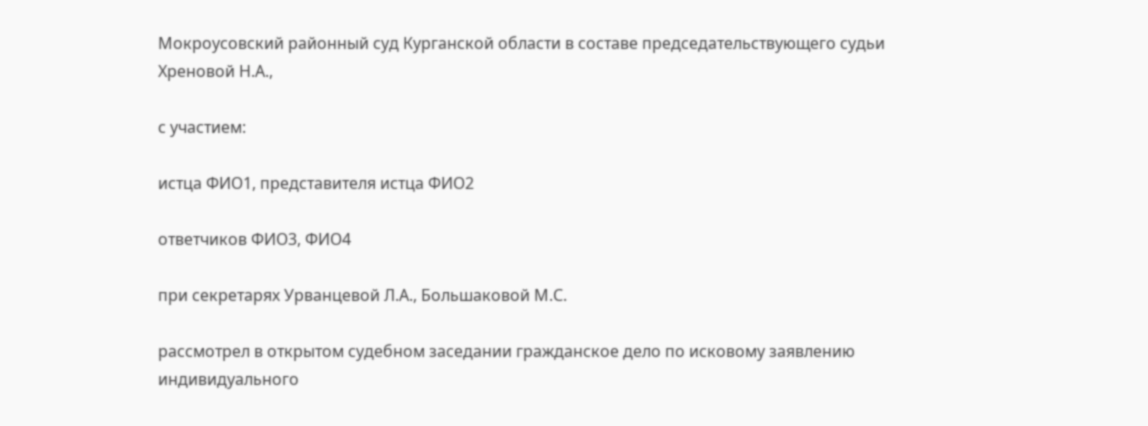Мокроусовский районный суд Курганской области в составе председательствующего судьи Хреновой Н.А.,

с участием:

истца ФИО1, представителя истца ФИО2

ответчиков ФИО3, ФИО4

при секретарях Урванцевой Л.А., Большаковой М.С.

рассмотрел в открытом судебном заседании гражданское дело по исковому заявлению индивидуального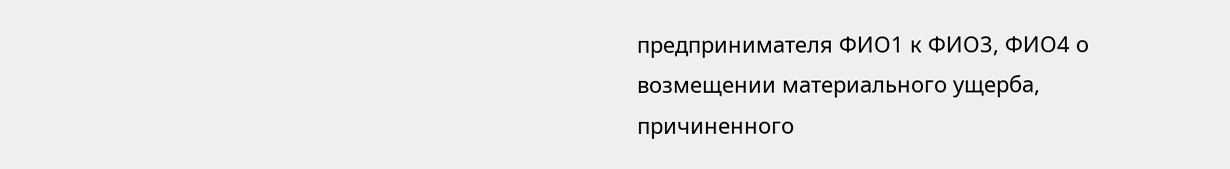предпринимателя ФИО1 к ФИО3, ФИО4 о возмещении материального ущерба, причиненного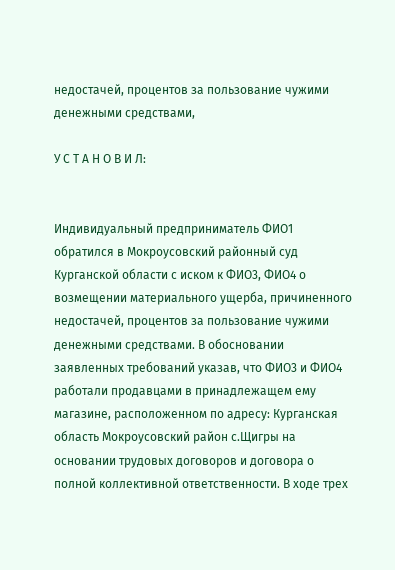недостачей, процентов за пользование чужими денежными средствами,

У С Т А Н О В И Л:


Индивидуальный предприниматель ФИО1 обратился в Мокроусовский районный суд Курганской области с иском к ФИО3, ФИО4 о возмещении материального ущерба, причиненного недостачей, процентов за пользование чужими денежными средствами. В обосновании заявленных требований указав, что ФИО3 и ФИО4 работали продавцами в принадлежащем ему магазине, расположенном по адресу: Курганская область Мокроусовский район с.Щигры на основании трудовых договоров и договора о полной коллективной ответственности. В ходе трех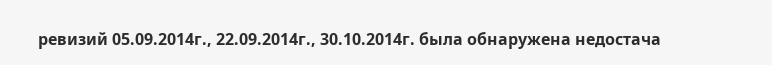ревизий 05.09.2014г., 22.09.2014г., 30.10.2014г. была обнаружена недостача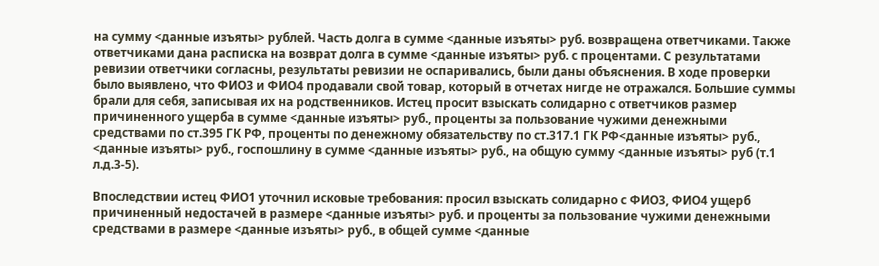на сумму <данные изъяты> рублей. Часть долга в сумме <данные изъяты> руб. возвращена ответчиками. Также ответчиками дана расписка на возврат долга в сумме <данные изъяты> руб. с процентами. С результатами ревизии ответчики согласны, результаты ревизии не оспаривались, были даны объяснения. В ходе проверки было выявлено, что ФИО3 и ФИО4 продавали свой товар, который в отчетах нигде не отражался. Большие суммы брали для себя, записывая их на родственников. Истец просит взыскать солидарно с ответчиков размер причиненного ущерба в сумме <данные изъяты> руб., проценты за пользование чужими денежными средствами по ст.395 ГК РФ, проценты по денежному обязательству по ст.317.1 ГК РФ<данные изъяты> руб., <данные изъяты> руб., госпошлину в сумме <данные изъяты> руб., на общую сумму <данные изъяты> руб (т.1 л.д.3-5).

Впоследствии истец ФИО1 уточнил исковые требования: просил взыскать солидарно с ФИО3, ФИО4 ущерб причиненный недостачей в размере <данные изъяты> руб. и проценты за пользование чужими денежными средствами в размере <данные изъяты> руб., в общей сумме <данные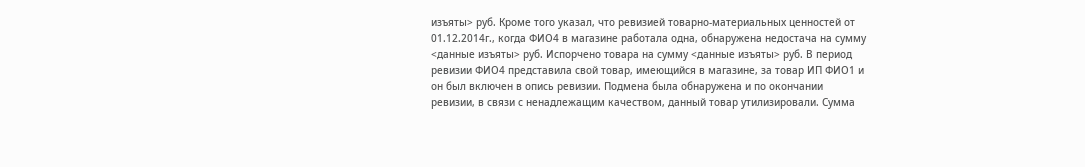изъяты> руб. Кроме того указал, что ревизией товарно-материальных ценностей от 01.12.2014г., когда ФИО4 в магазине работала одна, обнаружена недостача на сумму <данные изъяты> руб. Испорчено товара на сумму <данные изъяты> руб. В период ревизии ФИО4 представила свой товар, имеющийся в магазине, за товар ИП ФИО1 и он был включен в опись ревизии. Подмена была обнаружена и по окончании ревизии, в связи с ненадлежащим качеством, данный товар утилизировали. Сумма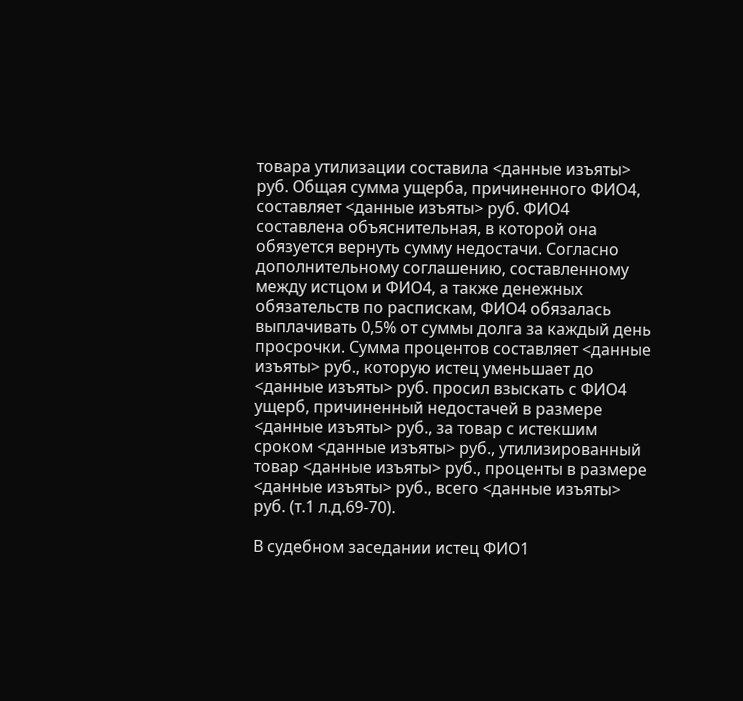товара утилизации составила <данные изъяты> руб. Общая сумма ущерба, причиненного ФИО4, составляет <данные изъяты> руб. ФИО4 составлена объяснительная, в которой она обязуется вернуть сумму недостачи. Согласно дополнительному соглашению, составленному между истцом и ФИО4, а также денежных обязательств по распискам, ФИО4 обязалась выплачивать 0,5% от суммы долга за каждый день просрочки. Сумма процентов составляет <данные изъяты> руб., которую истец уменьшает до <данные изъяты> руб. просил взыскать с ФИО4 ущерб, причиненный недостачей в размере <данные изъяты> руб., за товар с истекшим сроком <данные изъяты> руб., утилизированный товар <данные изъяты> руб., проценты в размере <данные изъяты> руб., всего <данные изъяты> руб. (т.1 л.д.69-70).

В судебном заседании истец ФИО1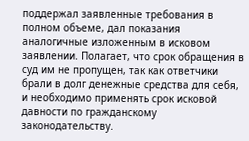поддержал заявленные требования в полном объеме, дал показания аналогичные изложенным в исковом заявлении. Полагает, что срок обращения в суд им не пропущен, так как ответчики брали в долг денежные средства для себя, и необходимо применять срок исковой давности по гражданскому законодательству.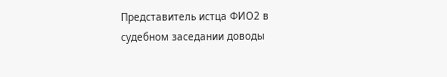Представитель истца ФИО2 в судебном заседании доводы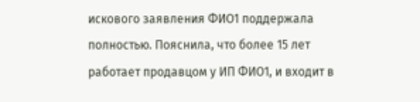искового заявления ФИО1 поддержала полностью. Пояснила, что более 15 лет работает продавцом у ИП ФИО1, и входит в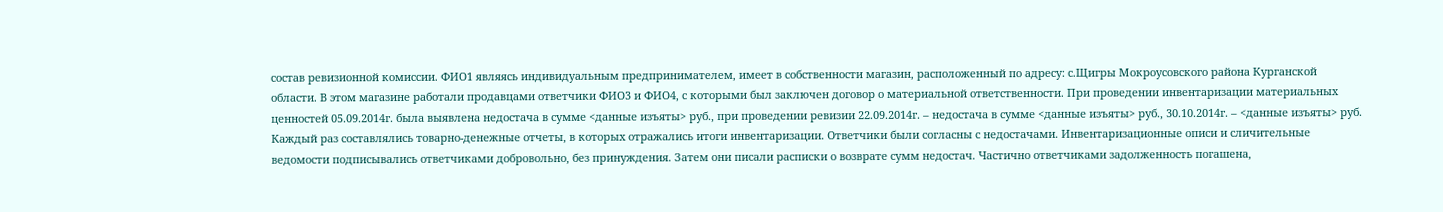состав ревизионной комиссии. ФИО1 являясь индивидуальным предпринимателем, имеет в собственности магазин, расположенный по адресу: с.Щигры Мокроусовского района Курганской области. В этом магазине работали продавцами ответчики ФИО3 и ФИО4, с которыми был заключен договор о материальной ответственности. При проведении инвентаризации материальных ценностей 05.09.2014г. была выявлена недостача в сумме <данные изъяты> руб., при проведении ревизии 22.09.2014г. – недостача в сумме <данные изъяты> руб., 30.10.2014г. – <данные изъяты> руб. Каждый раз составлялись товарно-денежные отчеты, в которых отражались итоги инвентаризации. Ответчики были согласны с недостачами. Инвентаризационные описи и сличительные ведомости подписывались ответчиками добровольно, без принуждения. Затем они писали расписки о возврате сумм недостач. Частично ответчиками задолженность погашена,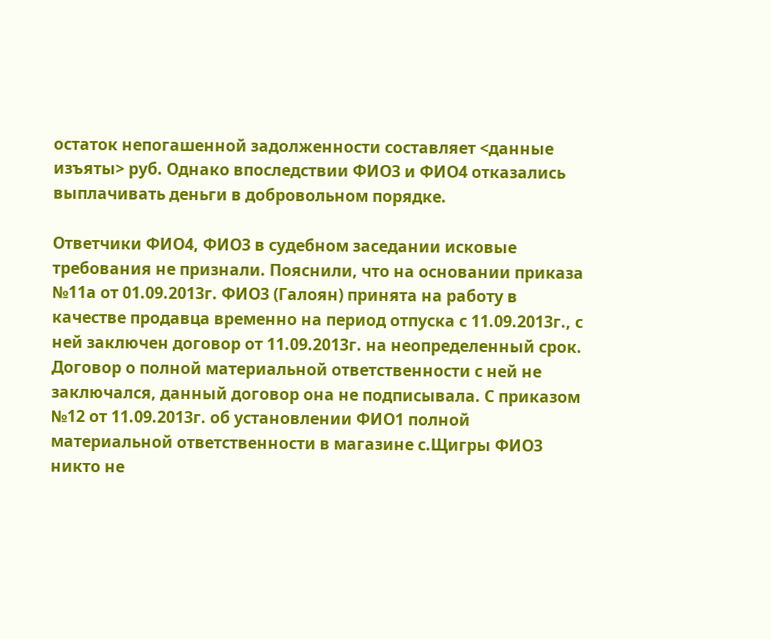остаток непогашенной задолженности составляет <данные изъяты> руб. Однако впоследствии ФИО3 и ФИО4 отказались выплачивать деньги в добровольном порядке.

Ответчики ФИО4, ФИО3 в судебном заседании исковые требования не признали. Пояснили, что на основании приказа №11а от 01.09.2013г. ФИО3 (Галоян) принята на работу в качестве продавца временно на период отпуска с 11.09.2013г., с ней заключен договор от 11.09.2013г. на неопределенный срок. Договор о полной материальной ответственности с ней не заключался, данный договор она не подписывала. С приказом №12 от 11.09.2013г. об установлении ФИО1 полной материальной ответственности в магазине с.Щигры ФИО3 никто не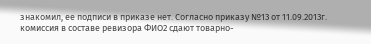знакомил, ее подписи в приказе нет. Согласно приказу №13 от 11.09.2013г. комиссия в составе ревизора ФИО2 сдают товарно-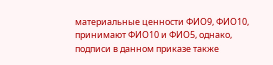материальные ценности ФИО9, ФИО10, принимают ФИО10 и ФИО5, однако, подписи в данном приказе также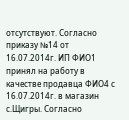отсутствуют. Согласно приказу №14 от 16.07.2014г. ИП ФИО1 принял на работу в качестве продавца ФИО4 с 16.07.2014г. в магазин с.Щигры. Согласно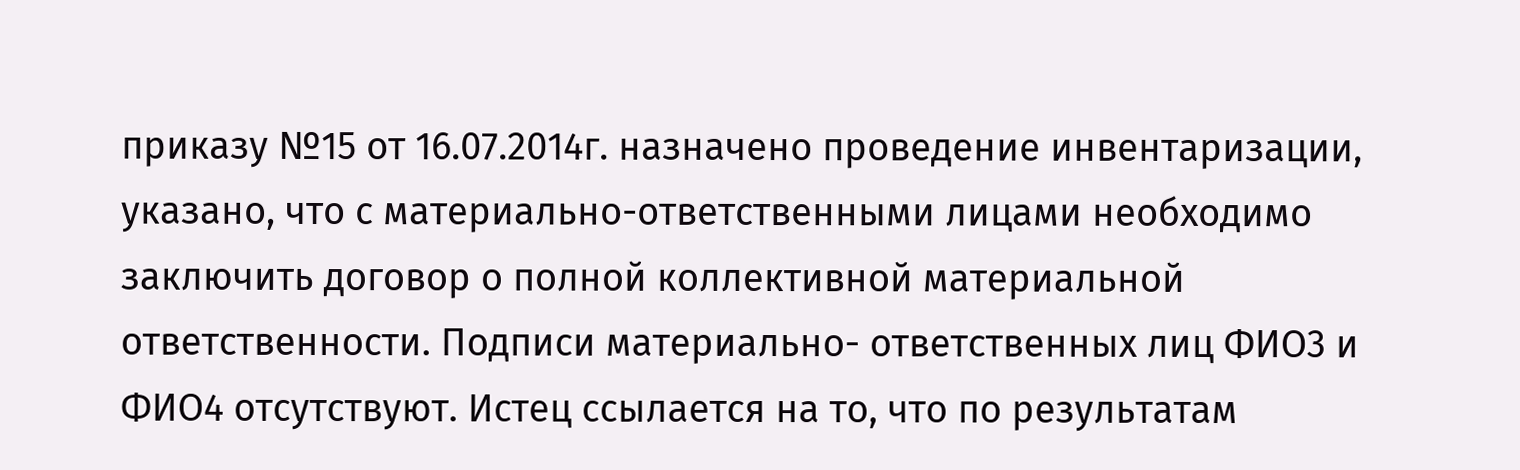приказу №15 от 16.07.2014г. назначено проведение инвентаризации, указано, что с материально-ответственными лицами необходимо заключить договор о полной коллективной материальной ответственности. Подписи материально- ответственных лиц ФИО3 и ФИО4 отсутствуют. Истец ссылается на то, что по результатам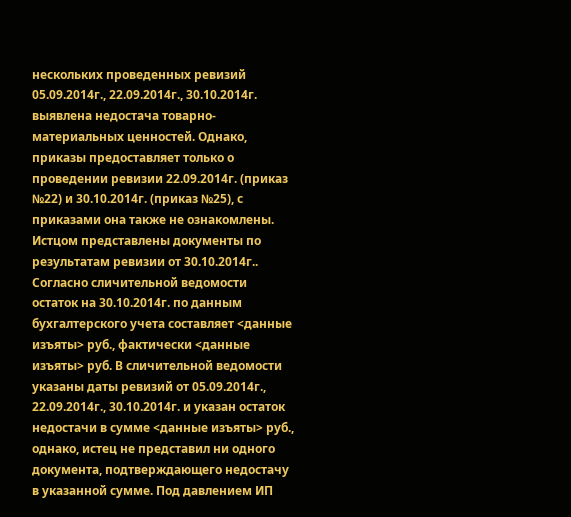нескольких проведенных ревизий 05.09.2014г., 22.09.2014г., 30.10.2014г. выявлена недостача товарно-материальных ценностей. Однако, приказы предоставляет только о проведении ревизии 22.09.2014г. (приказ №22) и 30.10.2014г. (приказ №25), с приказами она также не ознакомлены. Истцом представлены документы по результатам ревизии от 30.10.2014г.. Согласно сличительной ведомости остаток на 30.10.2014г. по данным бухгалтерского учета составляет <данные изъяты> руб., фактически <данные изъяты> руб. В сличительной ведомости указаны даты ревизий от 05.09.2014г., 22.09.2014г., 30.10.2014г. и указан остаток недостачи в сумме <данные изъяты> руб., однако, истец не представил ни одного документа, подтверждающего недостачу в указанной сумме. Под давлением ИП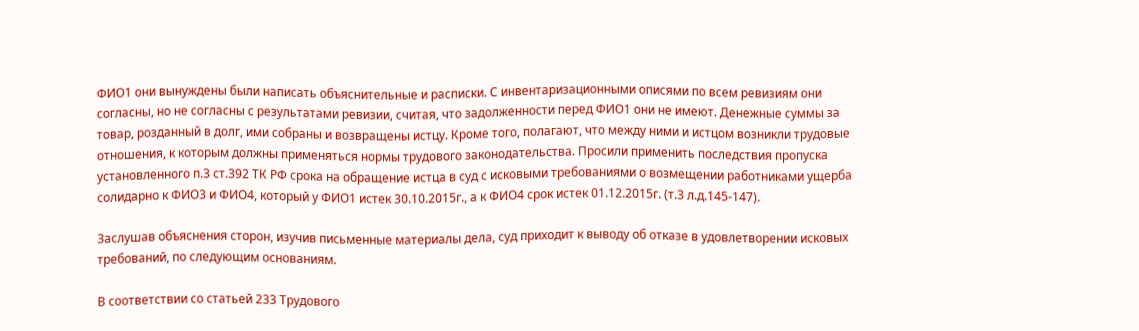ФИО1 они вынуждены были написать объяснительные и расписки. С инвентаризационными описями по всем ревизиям они согласны, но не согласны с результатами ревизии, считая, что задолженности перед ФИО1 они не имеют. Денежные суммы за товар, розданный в долг, ими собраны и возвращены истцу. Кроме того, полагают, что между ними и истцом возникли трудовые отношения, к которым должны применяться нормы трудового законодательства. Просили применить последствия пропуска установленного п.3 ст.392 ТК РФ срока на обращение истца в суд с исковыми требованиями о возмещении работниками ущерба солидарно к ФИО3 и ФИО4, который у ФИО1 истек 30.10.2015г., а к ФИО4 срок истек 01.12.2015г. (т.3 л.д.145-147).

Заслушав объяснения сторон, изучив письменные материалы дела, суд приходит к выводу об отказе в удовлетворении исковых требований, по следующим основаниям.

В соответствии со статьей 233 Трудового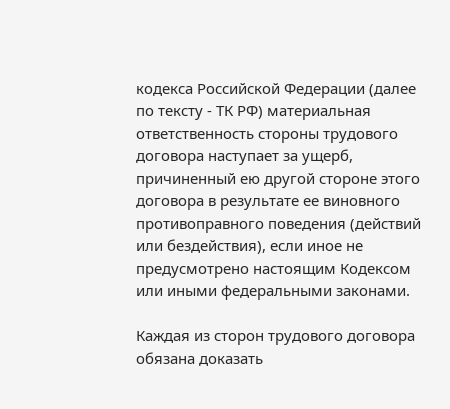кодекса Российской Федерации (далее по тексту - ТК РФ) материальная ответственность стороны трудового договора наступает за ущерб, причиненный ею другой стороне этого договора в результате ее виновного противоправного поведения (действий или бездействия), если иное не предусмотрено настоящим Кодексом или иными федеральными законами.

Каждая из сторон трудового договора обязана доказать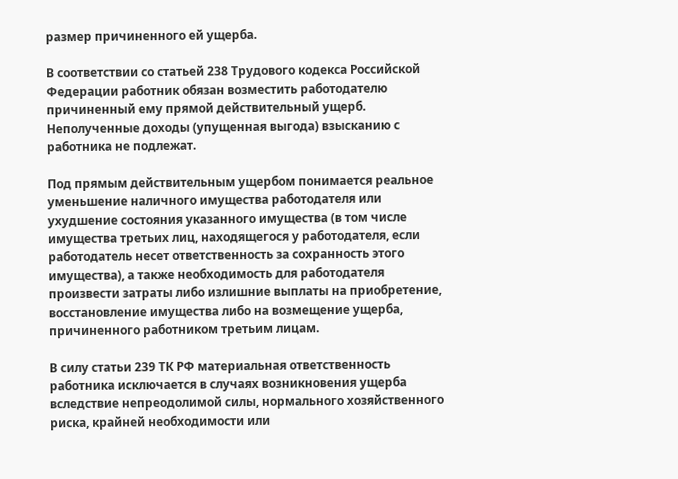размер причиненного ей ущерба.

В соответствии со статьей 238 Трудового кодекса Российской Федерации работник обязан возместить работодателю причиненный ему прямой действительный ущерб. Неполученные доходы (упущенная выгода) взысканию с работника не подлежат.

Под прямым действительным ущербом понимается реальное уменьшение наличного имущества работодателя или ухудшение состояния указанного имущества (в том числе имущества третьих лиц, находящегося у работодателя, если работодатель несет ответственность за сохранность этого имущества), а также необходимость для работодателя произвести затраты либо излишние выплаты на приобретение, восстановление имущества либо на возмещение ущерба, причиненного работником третьим лицам.

В силу статьи 239 ТК РФ материальная ответственность работника исключается в случаях возникновения ущерба вследствие непреодолимой силы, нормального хозяйственного риска, крайней необходимости или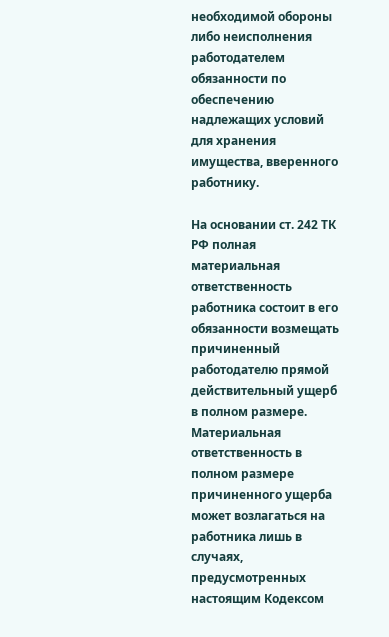необходимой обороны либо неисполнения работодателем обязанности по обеспечению надлежащих условий для хранения имущества, вверенного работнику.

На основании ст. 242 ТК РФ полная материальная ответственность работника состоит в его обязанности возмещать причиненный работодателю прямой действительный ущерб в полном размере. Материальная ответственность в полном размере причиненного ущерба может возлагаться на работника лишь в случаях, предусмотренных настоящим Кодексом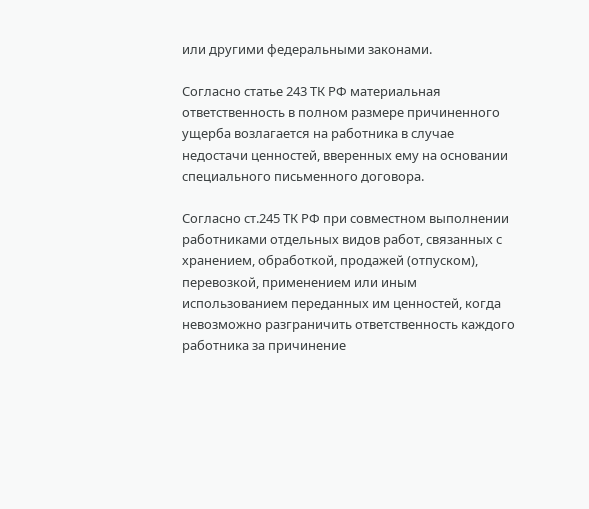или другими федеральными законами.

Согласно статье 243 ТК РФ материальная ответственность в полном размере причиненного ущерба возлагается на работника в случае недостачи ценностей, вверенных ему на основании специального письменного договора.

Согласно ст.245 ТК РФ при совместном выполнении работниками отдельных видов работ, связанных с хранением, обработкой, продажей (отпуском), перевозкой, применением или иным использованием переданных им ценностей, когда невозможно разграничить ответственность каждого работника за причинение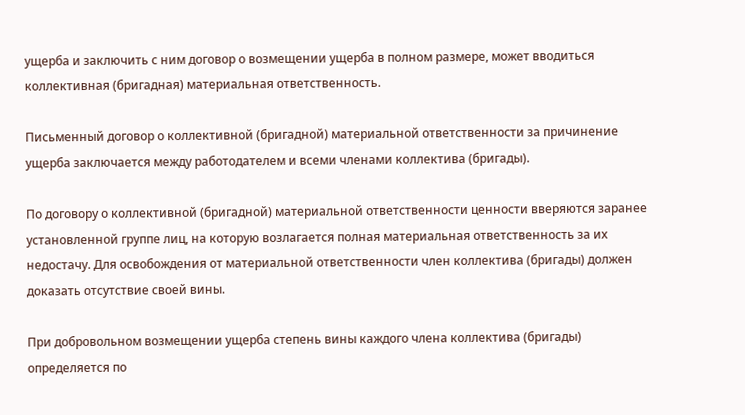ущерба и заключить с ним договор о возмещении ущерба в полном размере, может вводиться коллективная (бригадная) материальная ответственность.

Письменный договор о коллективной (бригадной) материальной ответственности за причинение ущерба заключается между работодателем и всеми членами коллектива (бригады).

По договору о коллективной (бригадной) материальной ответственности ценности вверяются заранее установленной группе лиц, на которую возлагается полная материальная ответственность за их недостачу. Для освобождения от материальной ответственности член коллектива (бригады) должен доказать отсутствие своей вины.

При добровольном возмещении ущерба степень вины каждого члена коллектива (бригады) определяется по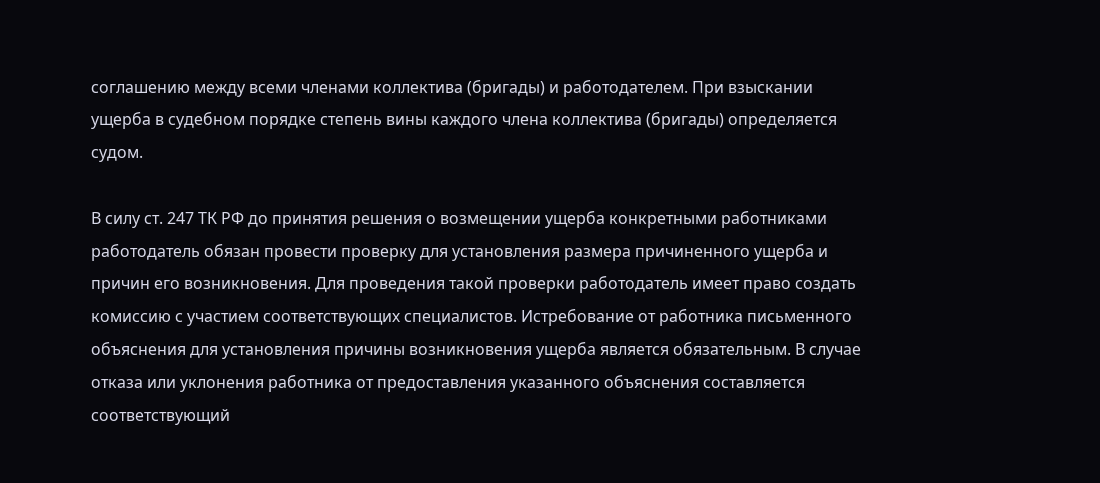соглашению между всеми членами коллектива (бригады) и работодателем. При взыскании ущерба в судебном порядке степень вины каждого члена коллектива (бригады) определяется судом.

В силу ст. 247 ТК РФ до принятия решения о возмещении ущерба конкретными работниками работодатель обязан провести проверку для установления размера причиненного ущерба и причин его возникновения. Для проведения такой проверки работодатель имеет право создать комиссию с участием соответствующих специалистов. Истребование от работника письменного объяснения для установления причины возникновения ущерба является обязательным. В случае отказа или уклонения работника от предоставления указанного объяснения составляется соответствующий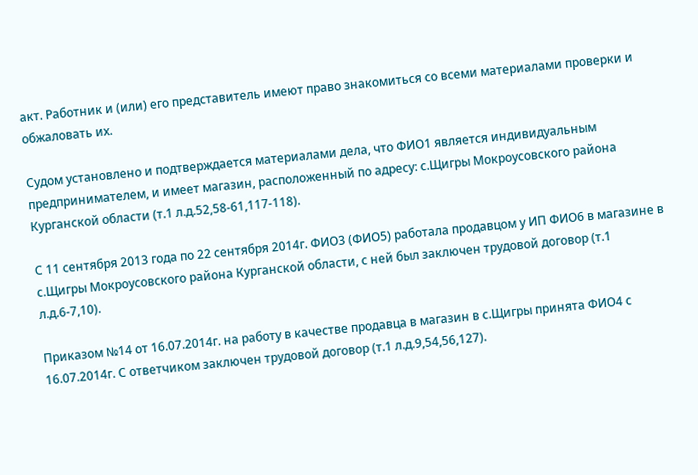акт. Работник и (или) его представитель имеют право знакомиться со всеми материалами проверки и обжаловать их.

Судом установлено и подтверждается материалами дела, что ФИО1 является индивидуальным предпринимателем, и имеет магазин, расположенный по адресу: с.Щигры Мокроусовского района Курганской области (т.1 л.д.52,58-61,117-118).

С 11 сентября 2013 года по 22 сентября 2014г. ФИО3 (ФИО5) работала продавцом у ИП ФИО6 в магазине в с.Щигры Мокроусовского района Курганской области, с ней был заключен трудовой договор (т.1 л.д.6-7,10).

Приказом №14 от 16.07.2014г. на работу в качестве продавца в магазин в с.Щигры принята ФИО4 с 16.07.2014г. С ответчиком заключен трудовой договор (т.1 л.д.9,54,56,127).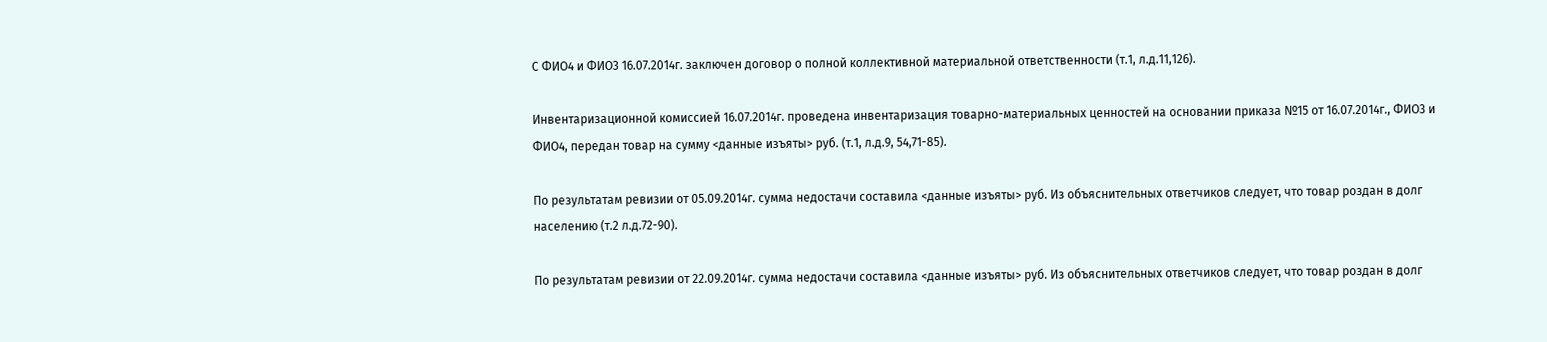С ФИО4 и ФИО3 16.07.2014г. заключен договор о полной коллективной материальной ответственности (т.1, л.д.11,126).

Инвентаризационной комиссией 16.07.2014г. проведена инвентаризация товарно-материальных ценностей на основании приказа №15 от 16.07.2014г., ФИО3 и ФИО4, передан товар на сумму <данные изъяты> руб. (т.1, л.д.9, 54,71-85).

По результатам ревизии от 05.09.2014г. сумма недостачи составила <данные изъяты> руб. Из объяснительных ответчиков следует, что товар роздан в долг населению (т.2 л.д.72-90).

По результатам ревизии от 22.09.2014г. сумма недостачи составила <данные изъяты> руб. Из объяснительных ответчиков следует, что товар роздан в долг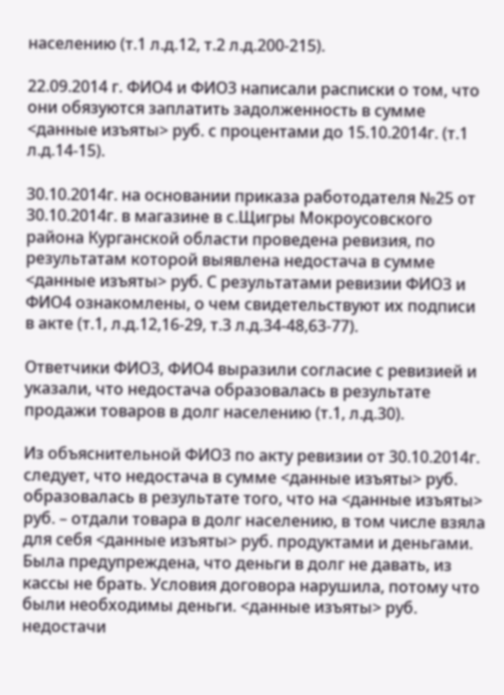населению (т.1 л.д.12, т.2 л.д.200-215).

22.09.2014 г. ФИО4 и ФИО3 написали расписки о том, что они обязуются заплатить задолженность в сумме <данные изъяты> руб. с процентами до 15.10.2014г. (т.1 л.д.14-15).

30.10.2014г. на основании приказа работодателя №25 от 30.10.2014г. в магазине в с.Щигры Мокроусовского района Курганской области проведена ревизия, по результатам которой выявлена недостача в сумме <данные изъяты> руб. С результатами ревизии ФИО3 и ФИО4 ознакомлены, о чем свидетельствуют их подписи в акте (т.1, л.д.12,16-29, т.3 л.д.34-48,63-77).

Ответчики ФИО3, ФИО4 выразили согласие с ревизией и указали, что недостача образовалась в результате продажи товаров в долг населению (т.1, л.д.30).

Из объяснительной ФИО3 по акту ревизии от 30.10.2014г. следует, что недостача в сумме <данные изъяты> руб. образовалась в результате того, что на <данные изъяты> руб. – отдали товара в долг населению, в том числе взяла для себя <данные изъяты> руб. продуктами и деньгами. Была предупреждена, что деньги в долг не давать, из кассы не брать. Условия договора нарушила, потому что были необходимы деньги. <данные изъяты> руб. недостачи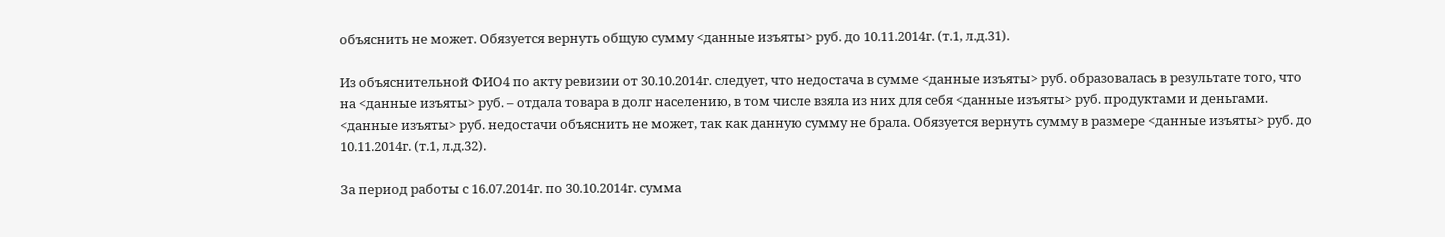объяснить не может. Обязуется вернуть общую сумму <данные изъяты> руб. до 10.11.2014г. (т.1, л.д.31).

Из объяснительной ФИО4 по акту ревизии от 30.10.2014г. следует, что недостача в сумме <данные изъяты> руб. образовалась в результате того, что на <данные изъяты> руб. – отдала товара в долг населению, в том числе взяла из них для себя <данные изъяты> руб. продуктами и деньгами. <данные изъяты> руб. недостачи объяснить не может, так как данную сумму не брала. Обязуется вернуть сумму в размере <данные изъяты> руб. до 10.11.2014г. (т.1, л.д.32).

За период работы с 16.07.2014г. по 30.10.2014г. сумма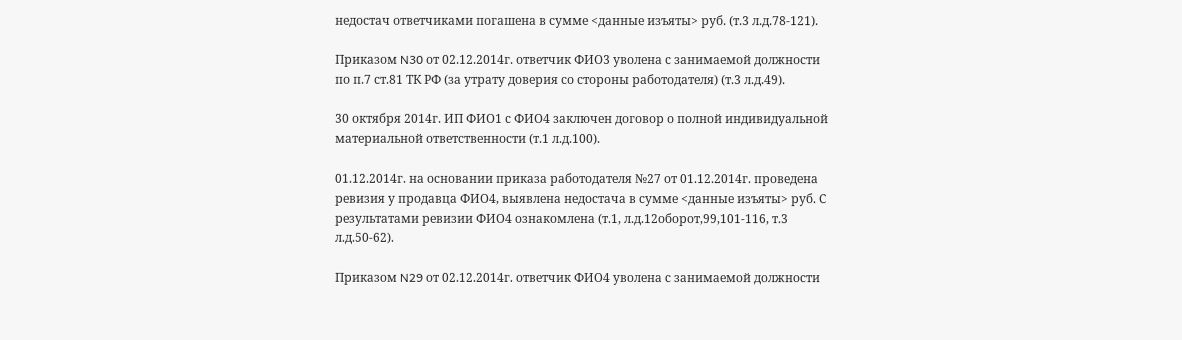недостач ответчиками погашена в сумме <данные изъяты> руб. (т.3 л.д.78-121).

Приказом N30 от 02.12.2014г. ответчик ФИО3 уволена с занимаемой должности по п.7 ст.81 ТК РФ (за утрату доверия со стороны работодателя) (т.3 л.д.49).

30 октября 2014г. ИП ФИО1 с ФИО4 заключен договор о полной индивидуальной материальной ответственности (т.1 л.д.100).

01.12.2014г. на основании приказа работодателя №27 от 01.12.2014г. проведена ревизия у продавца ФИО4, выявлена недостача в сумме <данные изъяты> руб. С результатами ревизии ФИО4 ознакомлена (т.1, л.д.12оборот,99,101-116, т.3 л.д.50-62).

Приказом N29 от 02.12.2014г. ответчик ФИО4 уволена с занимаемой должности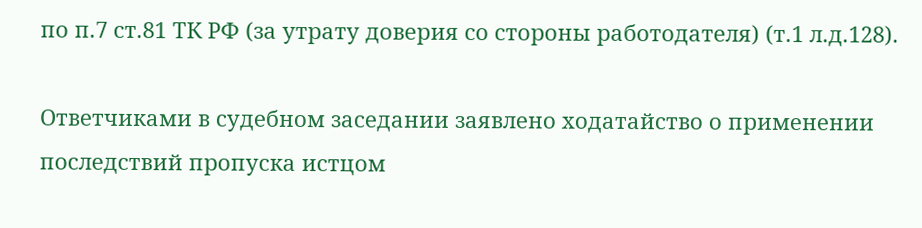по п.7 ст.81 ТК РФ (за утрату доверия со стороны работодателя) (т.1 л.д.128).

Ответчиками в судебном заседании заявлено ходатайство о применении последствий пропуска истцом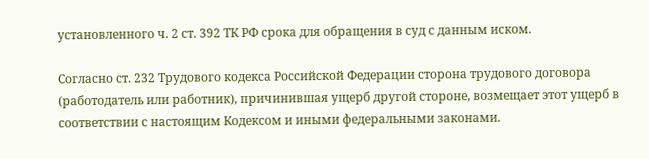установленного ч. 2 ст. 392 ТК РФ срока для обращения в суд с данным иском.

Согласно ст. 232 Трудового кодекса Российской Федерации сторона трудового договора (работодатель или работник), причинившая ущерб другой стороне, возмещает этот ущерб в соответствии с настоящим Кодексом и иными федеральными законами.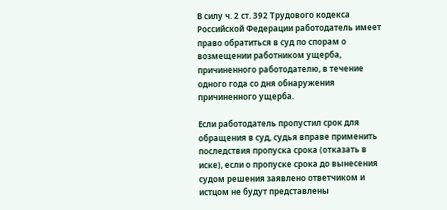В силу ч. 2 ст. 392 Трудового кодекса Российской Федерации работодатель имеет право обратиться в суд по спорам о возмещении работником ущерба, причиненного работодателю, в течение одного года со дня обнаружения причиненного ущерба.

Если работодатель пропустил срок для обращения в суд, судья вправе применить последствия пропуска срока (отказать в иске), если о пропуске срока до вынесения судом решения заявлено ответчиком и истцом не будут представлены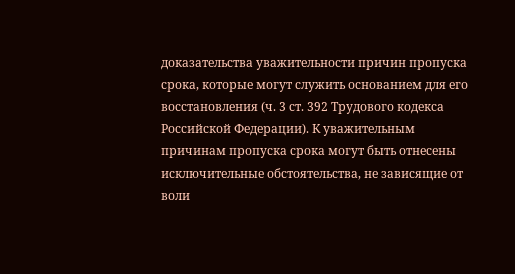доказательства уважительности причин пропуска срока, которые могут служить основанием для его восстановления (ч. 3 ст. 392 Трудового кодекса Российской Федерации). К уважительным причинам пропуска срока могут быть отнесены исключительные обстоятельства, не зависящие от воли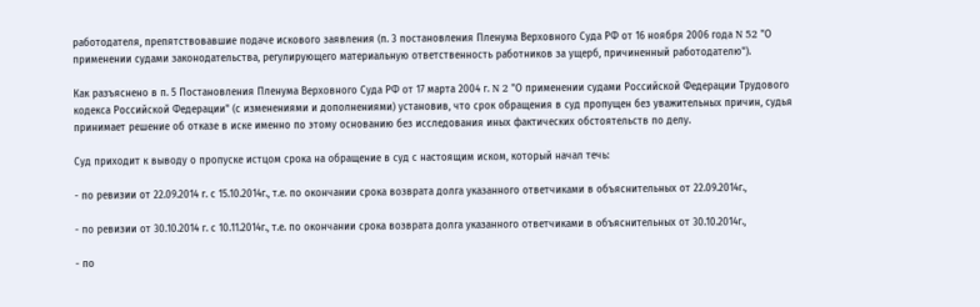работодателя, препятствовавшие подаче искового заявления (п. 3 постановления Пленума Верховного Суда РФ от 16 ноября 2006 года N 52 "О применении судами законодательства, регулирующего материальную ответственность работников за ущерб, причиненный работодателю").

Как разъяснено в п. 5 Постановления Пленума Верховного Суда РФ от 17 марта 2004 г. N 2 "О применении судами Российской Федерации Трудового кодекса Российской Федерации" (с изменениями и дополнениями) установив, что срок обращения в суд пропущен без уважительных причин, судья принимает решение об отказе в иске именно по этому основанию без исследования иных фактических обстоятельств по делу.

Суд приходит к выводу о пропуске истцом срока на обращение в суд с настоящим иском, который начал течь:

- по ревизии от 22.09.2014 г. с 15.10.2014г., т.е. по окончании срока возврата долга указанного ответчиками в объяснительных от 22.09.2014г.,

- по ревизии от 30.10.2014 г. с 10.11.2014г., т.е. по окончании срока возврата долга указанного ответчиками в объяснительных от 30.10.2014г.,

- по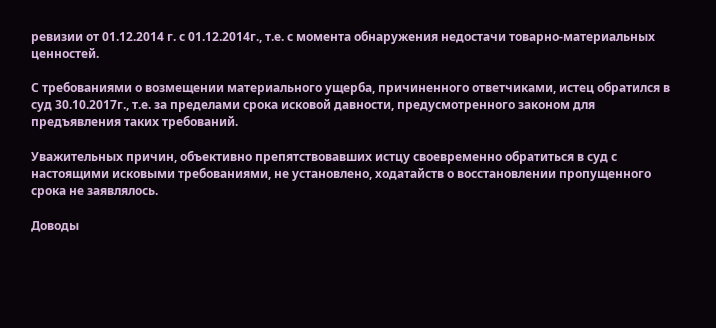ревизии от 01.12.2014 г. с 01.12.2014г., т.е. с момента обнаружения недостачи товарно-материальных ценностей.

С требованиями о возмещении материального ущерба, причиненного ответчиками, истец обратился в суд 30.10.2017г., т.е. за пределами срока исковой давности, предусмотренного законом для предъявления таких требований.

Уважительных причин, объективно препятствовавших истцу своевременно обратиться в суд с настоящими исковыми требованиями, не установлено, ходатайств о восстановлении пропущенного срока не заявлялось.

Доводы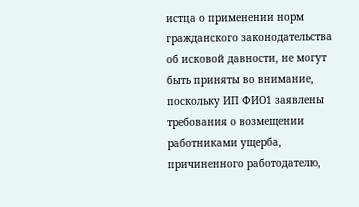истца о применении норм гражданского законодательства об исковой давности, не могут быть приняты во внимание, поскольку ИП ФИО1 заявлены требования о возмещении работниками ущерба, причиненного работодателю,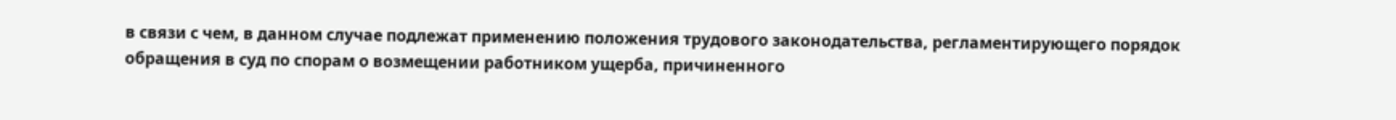в связи с чем, в данном случае подлежат применению положения трудового законодательства, регламентирующего порядок обращения в суд по спорам о возмещении работником ущерба, причиненного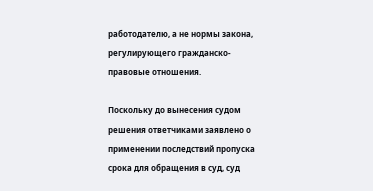работодателю, а не нормы закона, регулирующего гражданско-правовые отношения.

Поскольку до вынесения судом решения ответчиками заявлено о применении последствий пропуска срока для обращения в суд, суд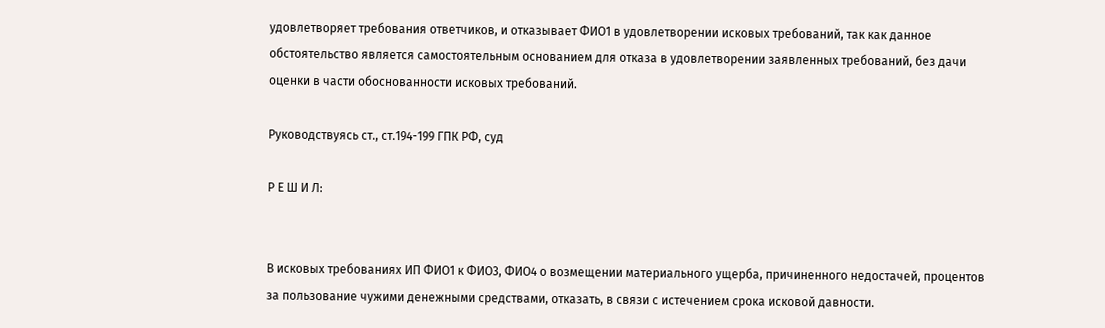удовлетворяет требования ответчиков, и отказывает ФИО1 в удовлетворении исковых требований, так как данное обстоятельство является самостоятельным основанием для отказа в удовлетворении заявленных требований, без дачи оценки в части обоснованности исковых требований.

Руководствуясь ст., ст.194-199 ГПК РФ, суд

Р Е Ш И Л:


В исковых требованиях ИП ФИО1 к ФИО3, ФИО4 о возмещении материального ущерба, причиненного недостачей, процентов за пользование чужими денежными средствами, отказать, в связи с истечением срока исковой давности.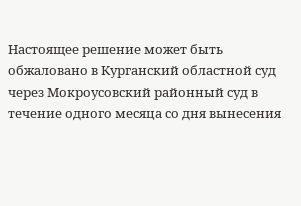Настоящее решение может быть обжаловано в Курганский областной суд через Мокроусовский районный суд в течение одного месяца со дня вынесения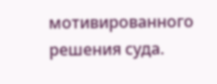мотивированного решения суда.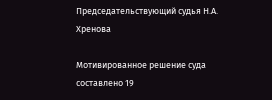Председательствующий судья Н.А. Хренова

Мотивированное решение суда составлено 19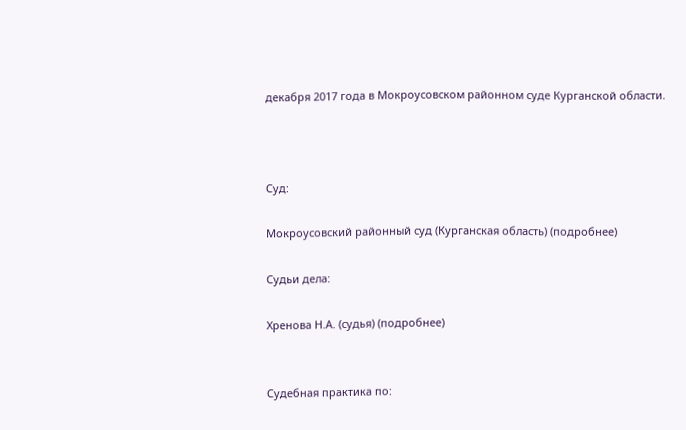декабря 2017 года в Мокроусовском районном суде Курганской области.



Суд:

Мокроусовский районный суд (Курганская область) (подробнее)

Судьи дела:

Хренова Н.А. (судья) (подробнее)


Судебная практика по: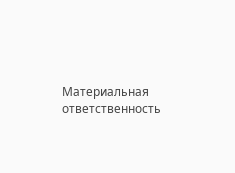Материальная ответственность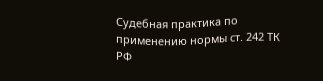Судебная практика по применению нормы ст. 242 ТК РФ